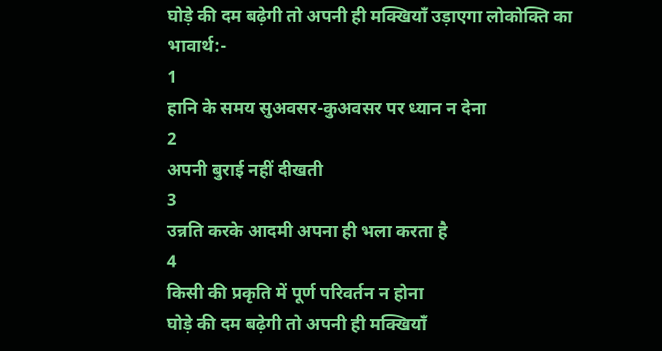घोड़े की दम बढ़ेगी तो अपनी ही मक्खियाँ उड़ाएगा लोकोक्ति का भावार्थ:-
1
हानि के समय सुअवसर-कुअवसर पर ध्यान न देना
2
अपनी बुराई नहीं दीखती
3
उन्नति करके आदमी अपना ही भला करता है
4
किसी की प्रकृति में पूर्ण परिवर्तन न होना
घोड़े की दम बढ़ेगी तो अपनी ही मक्खियाँ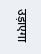उड़ाएगा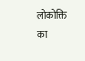लोकोक्ति का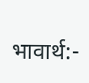भावार्थ:-